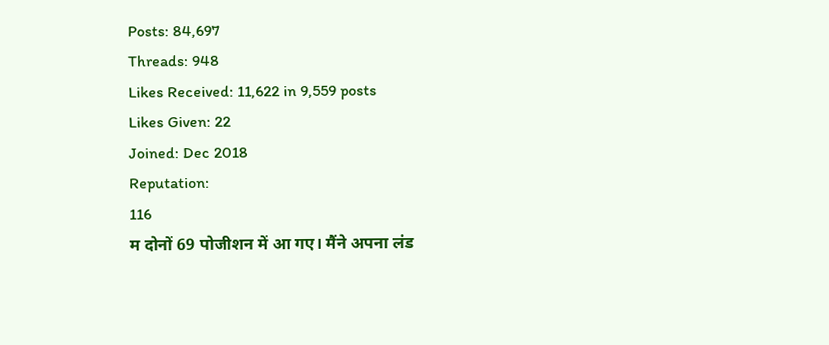Posts: 84,697
Threads: 948
Likes Received: 11,622 in 9,559 posts
Likes Given: 22
Joined: Dec 2018
Reputation:
116
म दोनों 69 पोजीशन में आ गए। मैंने अपना लंड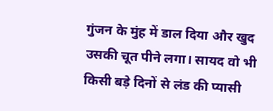गुंजन के मुंह में डाल दिया और खुद उसकी चूत पीने लगा। सायद वो भी किसी बड़े दिनों से लंड की प्यासी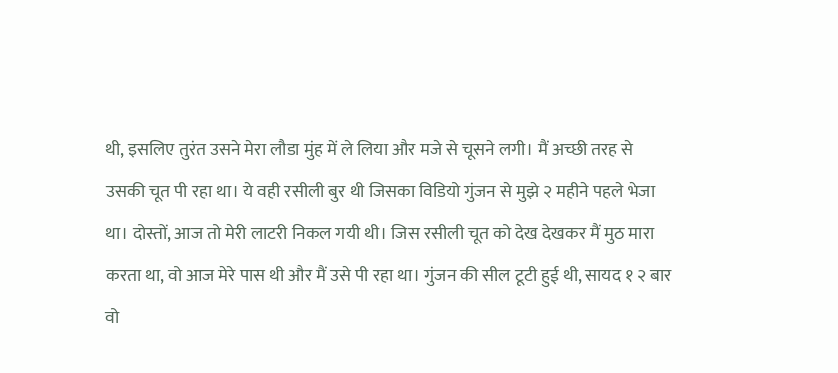थी, इसलिए तुरंत उसने मेरा लौडा मुंह में ले लिया और मजे से चूसने लगी। मैं अच्छी तरह से उसकी चूत पी रहा था। ये वही रसीली बुर थी जिसका विडियो गुंजन से मुझे २ महीने पहले भेजा था। दोस्तों, आज तो मेरी लाटरी निकल गयी थी। जिस रसीली चूत को देख देखकर मैं मुठ मारा करता था, वो आज मेरे पास थी और मैं उसे पी रहा था। गुंजन की सील टूटी हुई थी, सायद १ २ बार वो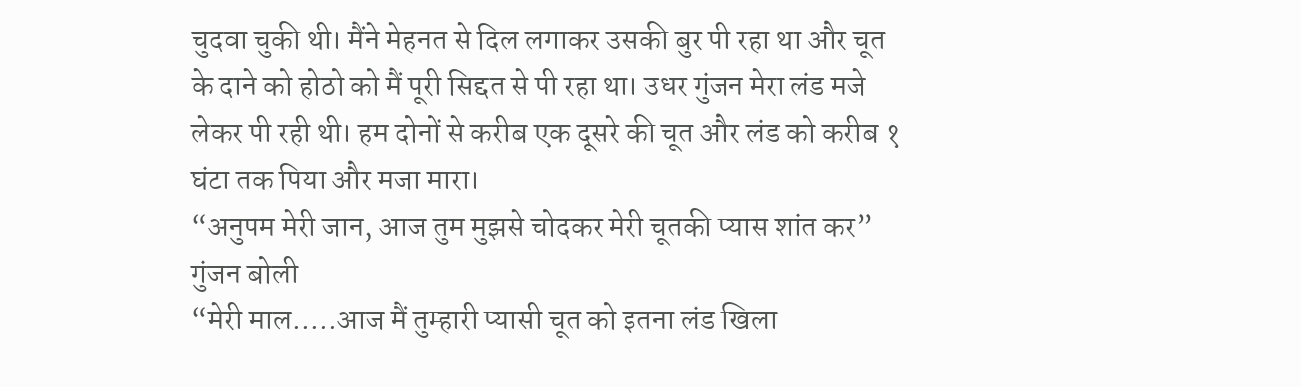चुदवा चुकी थी। मैंने मेहनत से दिल लगाकर उसकी बुर पी रहा था और चूत के दाने को होठो को मैं पूरी सिद्दत से पी रहा था। उधर गुंजन मेरा लंड मजे लेकर पी रही थी। हम दोनों से करीब एक दूसरे की चूत और लंड को करीब १ घंटा तक पिया और मजा मारा।
“अनुपम मेरी जान, आज तुम मुझसे चोदकर मेरी चूतकी प्यास शांत कर” गुंजन बोली
“मेरी माल…..आज मैं तुम्हारी प्यासी चूत को इतना लंड खिला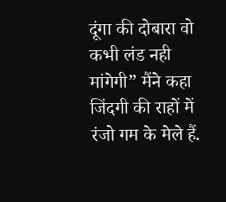दूंगा की दोबारा वो कभी लंड नही मांगेगी” मैंने कहा
जिंदगी की राहों में रंजो गम के मेले हैं.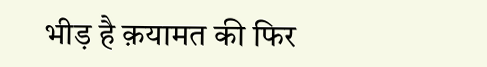भीड़ है क़यामत की फिर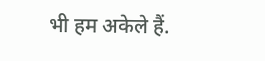भी हम अकेले हैं.